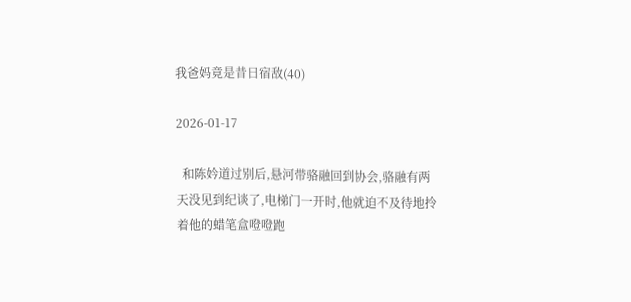我爸妈竟是昔日宿敌(40)

2026-01-17

  和陈妗道过别后,悬河带骆融回到协会,骆融有两天没见到纪谈了,电梯门一开时,他就迫不及待地拎着他的蜡笔盒噔噔跑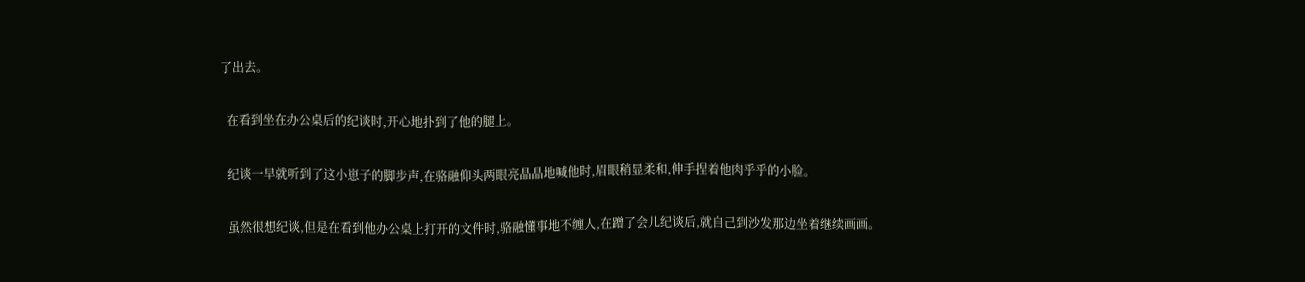了出去。

  在看到坐在办公桌后的纪谈时,开心地扑到了他的腿上。

  纪谈一早就听到了这小崽子的脚步声,在骆融仰头两眼亮晶晶地喊他时,眉眼稍显柔和,伸手捏着他肉乎乎的小脸。

  虽然很想纪谈,但是在看到他办公桌上打开的文件时,骆融懂事地不缠人,在蹭了会儿纪谈后,就自己到沙发那边坐着继续画画。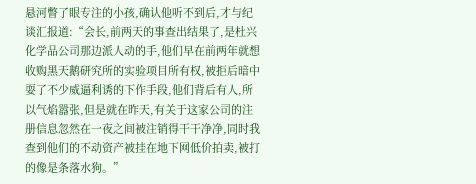悬河瞥了眼专注的小孩,确认他听不到后,才与纪谈汇报道:“会长,前两天的事查出结果了,是杜兴化学品公司那边派人动的手,他们早在前两年就想收购黑天鹅研究所的实验项目所有权,被拒后暗中耍了不少威逼利诱的下作手段,他们背后有人,所以气焰嚣张,但是就在昨天,有关于这家公司的注册信息忽然在一夜之间被注销得干干净净,同时我查到他们的不动资产被挂在地下网低价拍卖,被打的像是条落水狗。”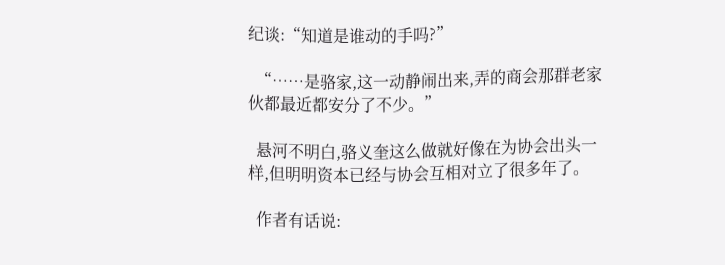纪谈:“知道是谁动的手吗?”

  “……是骆家,这一动静闹出来,弄的商会那群老家伙都最近都安分了不少。”

  悬河不明白,骆义奎这么做就好像在为协会出头一样,但明明资本已经与协会互相对立了很多年了。

  作者有话说: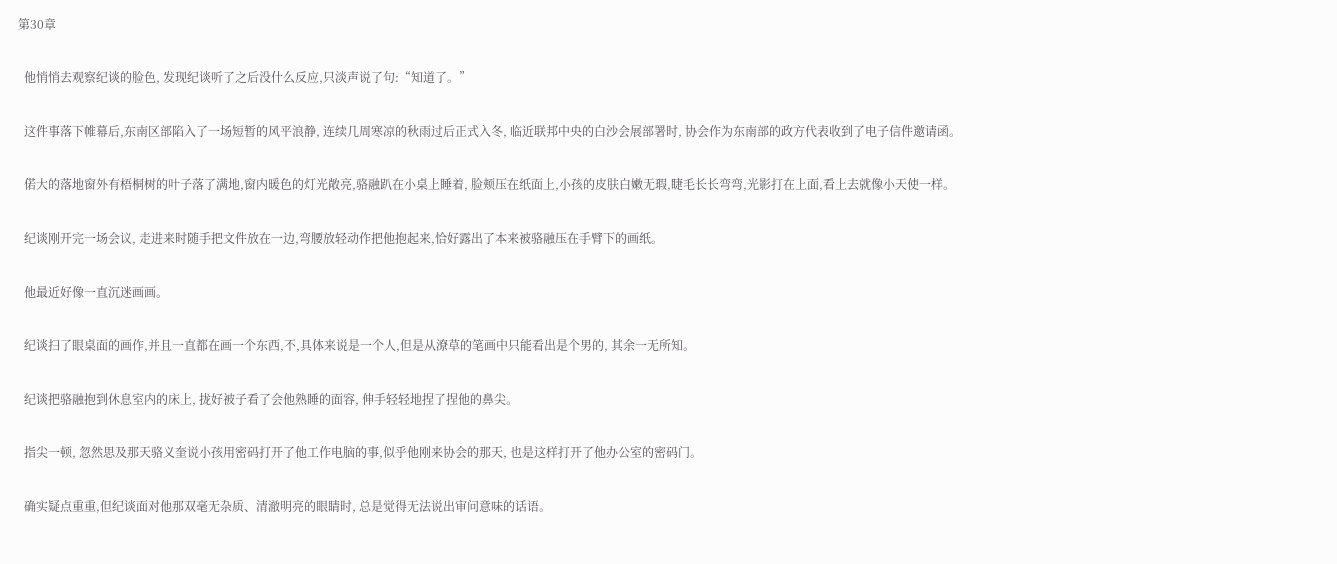第30章

  他悄悄去观察纪谈的脸色, 发现纪谈听了之后没什么反应,只淡声说了句:“知道了。”

  这件事落下帷幕后,东南区部陷入了一场短暂的风平浪静, 连续几周寒凉的秋雨过后正式入冬, 临近联邦中央的白沙会展部署时, 协会作为东南部的政方代表收到了电子信件邀请函。

  偌大的落地窗外有梧桐树的叶子落了满地,窗内暖色的灯光敞亮,骆融趴在小桌上睡着, 脸颊压在纸面上,小孩的皮肤白嫩无瑕,睫毛长长弯弯,光影打在上面,看上去就像小天使一样。

  纪谈刚开完一场会议, 走进来时随手把文件放在一边,弯腰放轻动作把他抱起来,恰好露出了本来被骆融压在手臂下的画纸。

  他最近好像一直沉迷画画。

  纪谈扫了眼桌面的画作,并且一直都在画一个东西,不,具体来说是一个人,但是从潦草的笔画中只能看出是个男的, 其余一无所知。

  纪谈把骆融抱到休息室内的床上, 拢好被子看了会他熟睡的面容, 伸手轻轻地捏了捏他的鼻尖。

  指尖一顿, 忽然思及那天骆义奎说小孩用密码打开了他工作电脑的事,似乎他刚来协会的那天, 也是这样打开了他办公室的密码门。

  确实疑点重重,但纪谈面对他那双毫无杂质、清澈明亮的眼睛时, 总是觉得无法说出审问意味的话语。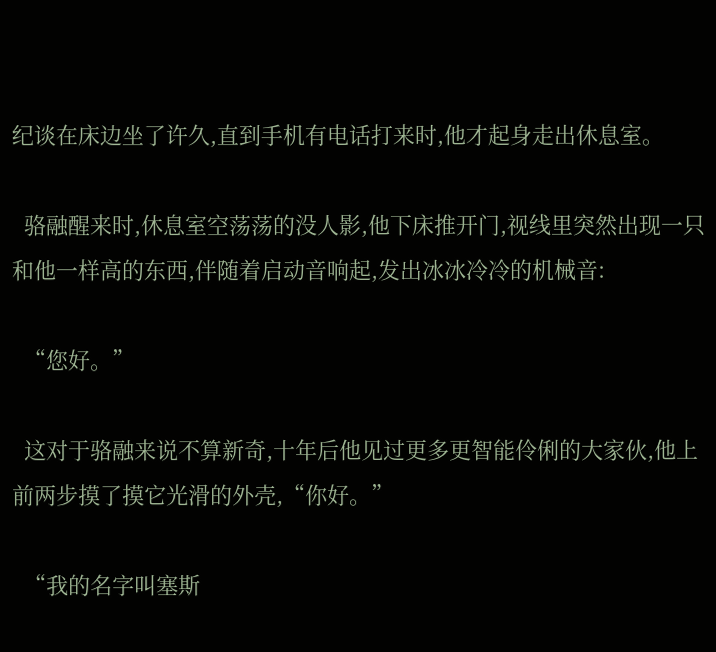纪谈在床边坐了许久,直到手机有电话打来时,他才起身走出休息室。

  骆融醒来时,休息室空荡荡的没人影,他下床推开门,视线里突然出现一只和他一样高的东西,伴随着启动音响起,发出冰冰冷冷的机械音:

  “您好。”

  这对于骆融来说不算新奇,十年后他见过更多更智能伶俐的大家伙,他上前两步摸了摸它光滑的外壳,“你好。”

  “我的名字叫塞斯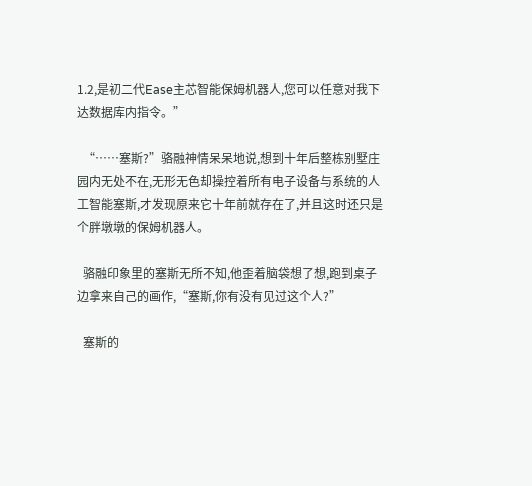1.2,是初二代Ease主芯智能保姆机器人,您可以任意对我下达数据库内指令。”

  “……塞斯?”骆融神情呆呆地说,想到十年后整栋别墅庄园内无处不在,无形无色却操控着所有电子设备与系统的人工智能塞斯,才发现原来它十年前就存在了,并且这时还只是个胖墩墩的保姆机器人。

  骆融印象里的塞斯无所不知,他歪着脑袋想了想,跑到桌子边拿来自己的画作,“塞斯,你有没有见过这个人?”

  塞斯的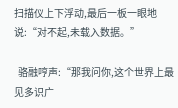扫描仪上下浮动,最后一板一眼地说:“对不起,未载入数据。”

  骆融哼声:“那我问你,这个世界上最见多识广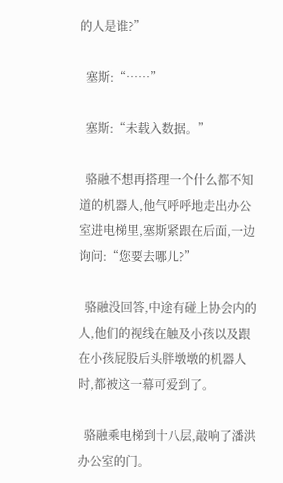的人是谁?”

  塞斯:“……”

  塞斯:“未载入数据。”

  骆融不想再搭理一个什么都不知道的机器人,他气呼呼地走出办公室进电梯里,塞斯紧跟在后面,一边询问:“您要去哪儿?”

  骆融没回答,中途有碰上协会内的人,他们的视线在触及小孩以及跟在小孩屁股后头胖墩墩的机器人时,都被这一幕可爱到了。

  骆融乘电梯到十八层,敲响了潘洪办公室的门。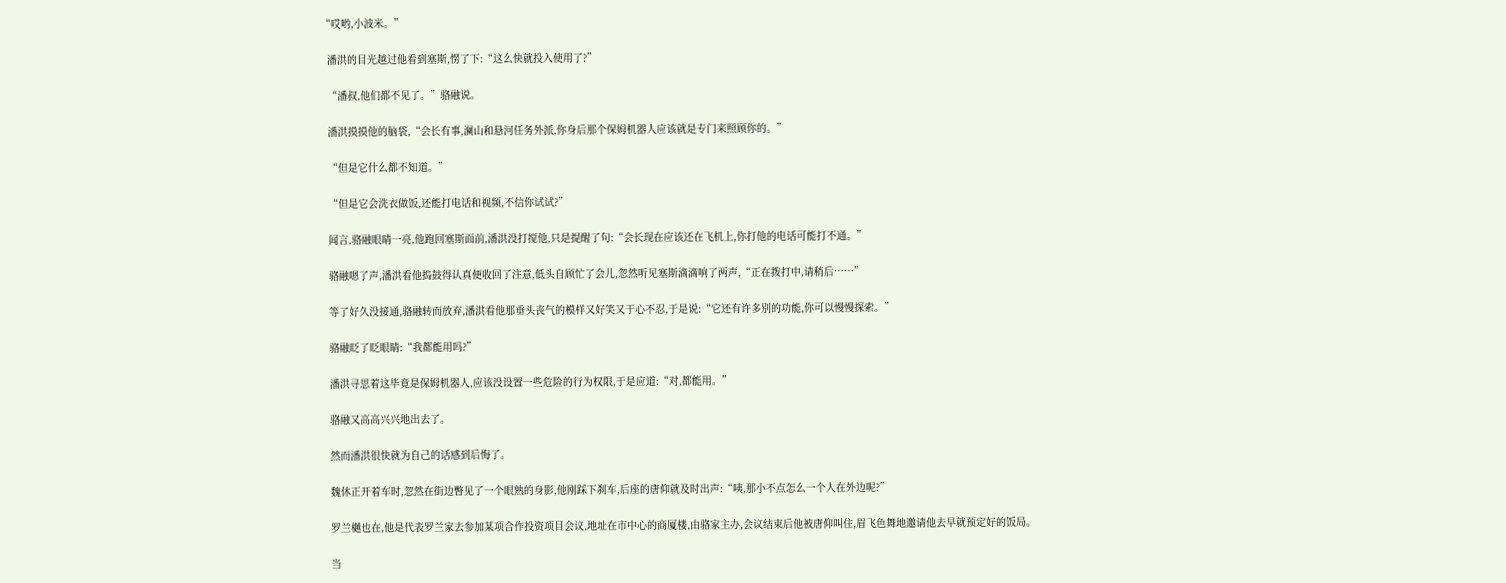“哎哟,小波米。”

  潘洪的目光越过他看到塞斯,愣了下:“这么快就投入使用了?”

  “潘叔,他们都不见了。”骆融说。

  潘洪摸摸他的脑袋,“会长有事,澜山和悬河任务外派,你身后那个保姆机器人应该就是专门来照顾你的。”

  “但是它什么都不知道。”

  “但是它会洗衣做饭,还能打电话和视频,不信你试试?”

  闻言,骆融眼睛一亮,他跑回塞斯面前,潘洪没打搅他,只是提醒了句:“会长现在应该还在飞机上,你打他的电话可能打不通。”

  骆融嗯了声,潘洪看他捣鼓得认真便收回了注意,低头自顾忙了会儿,忽然听见塞斯滴滴响了两声,“正在拨打中,请稍后……”

  等了好久没接通,骆融转而放弃,潘洪看他那垂头丧气的模样又好笑又于心不忍,于是说:“它还有许多别的功能,你可以慢慢探索。”

  骆融眨了眨眼睛:“我都能用吗?”

  潘洪寻思着这毕竟是保姆机器人,应该没设置一些危险的行为权限,于是应道:“对,都能用。”

  骆融又高高兴兴地出去了。

  然而潘洪很快就为自己的话感到后悔了。

  魏休正开着车时,忽然在街边瞥见了一个眼熟的身影,他刚踩下刹车,后座的唐仰就及时出声:“咦,那小不点怎么一个人在外边呢?”

  罗兰樾也在,他是代表罗兰家去参加某项合作投资项目会议,地址在市中心的商厦楼,由骆家主办,会议结束后他被唐仰叫住,眉飞色舞地邀请他去早就预定好的饭局。

  当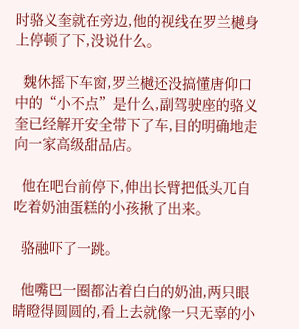时骆义奎就在旁边,他的视线在罗兰樾身上停顿了下,没说什么。

  魏休摇下车窗,罗兰樾还没搞懂唐仰口中的“小不点”是什么,副驾驶座的骆义奎已经解开安全带下了车,目的明确地走向一家高级甜品店。

  他在吧台前停下,伸出长臂把低头兀自吃着奶油蛋糕的小孩揪了出来。

  骆融吓了一跳。

  他嘴巴一圈都沾着白白的奶油,两只眼睛瞪得圆圆的,看上去就像一只无辜的小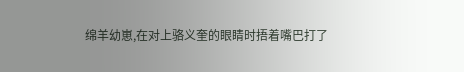绵羊幼崽,在对上骆义奎的眼睛时捂着嘴巴打了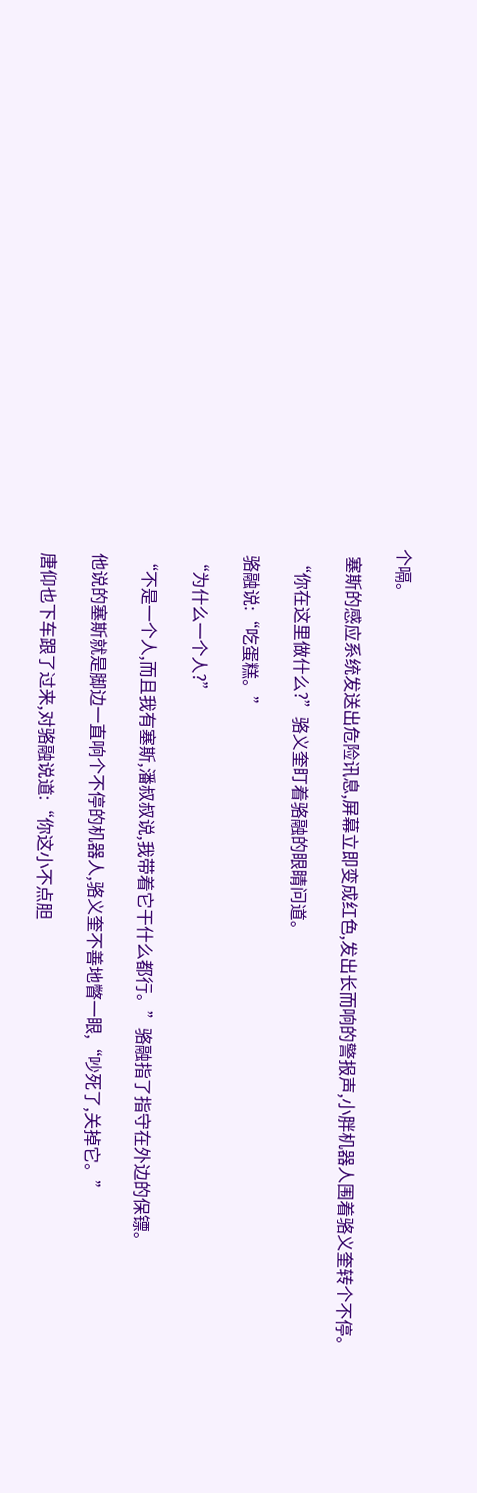个嗝。

  塞斯的感应系统发送出危险讯息,屏幕立即变成红色,发出长而响的警报声,小胖机器人围着骆义奎转个不停。

  “你在这里做什么?”骆义奎盯着骆融的眼睛问道。

  骆融说:“吃蛋糕。”

  “为什么一个人?”

  “不是一个人,而且我有塞斯,潘叔叔说,我带着它干什么都行。”骆融指了指守在外边的保镖。

  他说的塞斯就是脚边一直响个不停的机器人,骆义奎不善地瞥一眼,“吵死了,关掉它。”

  唐仰也下车跟了过来,对骆融说道:“你这小不点胆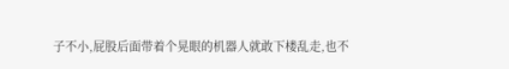子不小,屁股后面带着个晃眼的机器人就敢下楼乱走,也不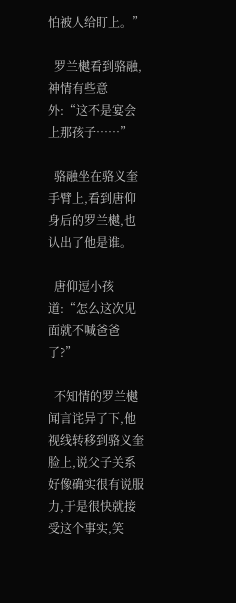怕被人给盯上。”

  罗兰樾看到骆融,神情有些意外:“这不是宴会上那孩子……”

  骆融坐在骆义奎手臂上,看到唐仰身后的罗兰樾,也认出了他是谁。

  唐仰逗小孩道:“怎么这次见面就不喊爸爸了?”

  不知情的罗兰樾闻言诧异了下,他视线转移到骆义奎脸上,说父子关系好像确实很有说服力,于是很快就接受这个事实,笑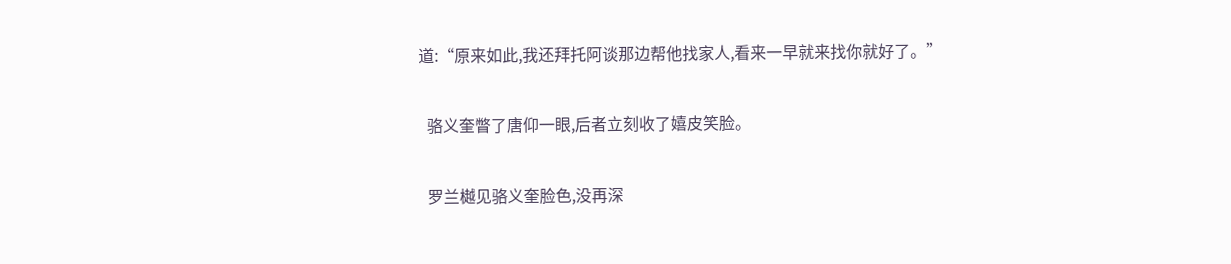道:“原来如此,我还拜托阿谈那边帮他找家人,看来一早就来找你就好了。”

  骆义奎瞥了唐仰一眼,后者立刻收了嬉皮笑脸。

  罗兰樾见骆义奎脸色,没再深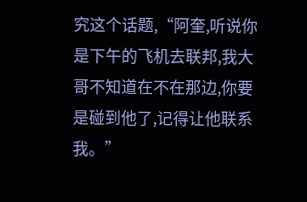究这个话题,“阿奎,听说你是下午的飞机去联邦,我大哥不知道在不在那边,你要是碰到他了,记得让他联系我。”